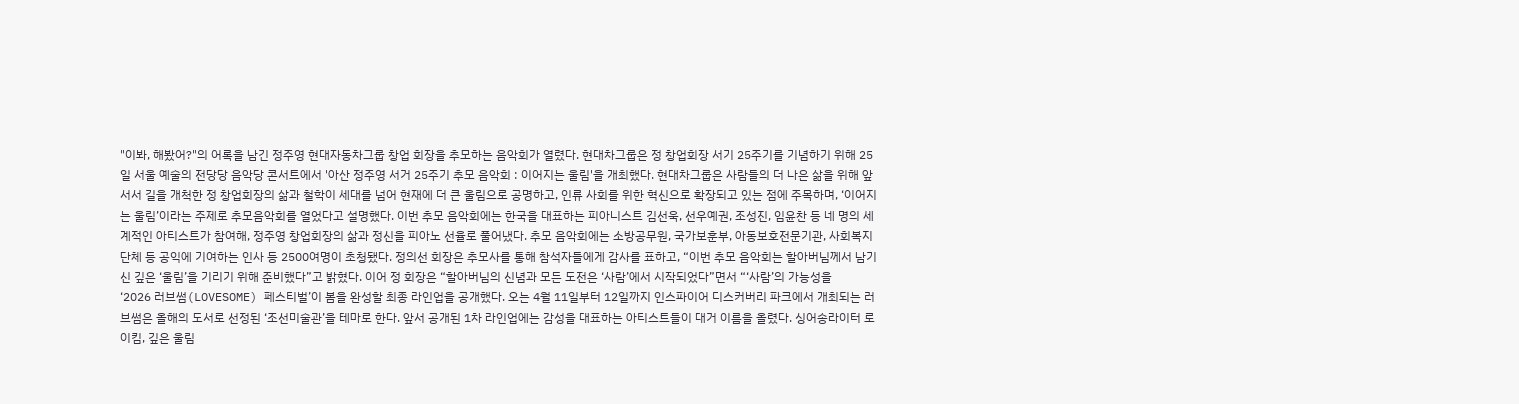"이봐, 해봤어?"의 어록을 남긴 정주영 현대자동차그룹 창업 회장을 추모하는 음악회가 열렸다. 현대차그룹은 정 창업회장 서기 25주기를 기념하기 위해 25일 서울 예술의 전당당 음악당 콘서트에서 '아산 정주영 서거 25주기 추모 음악회 : 이어지는 울림'을 개최했다. 현대차그룹은 사람들의 더 나은 삶을 위해 앞서서 길을 개척한 정 창업회장의 삶과 철학이 세대를 넘어 현재에 더 큰 울림으로 공명하고, 인류 사회를 위한 혁신으로 확장되고 있는 점에 주목하며, ‘이어지는 울림’이라는 주제로 추모음악회를 열었다고 설명했다. 이번 추모 음악회에는 한국을 대표하는 피아니스트 김선욱, 선우예권, 조성진, 임윤찬 등 네 명의 세계적인 아티스트가 참여해, 정주영 창업회장의 삶과 정신을 피아노 선율로 풀어냈다. 추모 음악회에는 소방공무원, 국가보훈부, 아동보호전문기관, 사회복지단체 등 공익에 기여하는 인사 등 2500여명이 초청됐다. 정의선 회장은 추모사를 통해 참석자들에게 감사를 표하고, “이번 추모 음악회는 할아버님께서 남기신 깊은 ‘울림’을 기리기 위해 준비했다”고 밝혔다. 이어 정 회장은 “할아버님의 신념과 모든 도전은 ‘사람’에서 시작되었다”면서 “‘사람’의 가능성을
‘2026 러브썸(LOVESOME) 페스티벌’이 봄을 완성할 최종 라인업을 공개했다. 오는 4월 11일부터 12일까지 인스파이어 디스커버리 파크에서 개최되는 러브썸은 올해의 도서로 선정된 ‘조선미술관’을 테마로 한다. 앞서 공개된 1차 라인업에는 감성을 대표하는 아티스트들이 대거 이름을 올렸다. 싱어송라이터 로이킴, 깊은 울림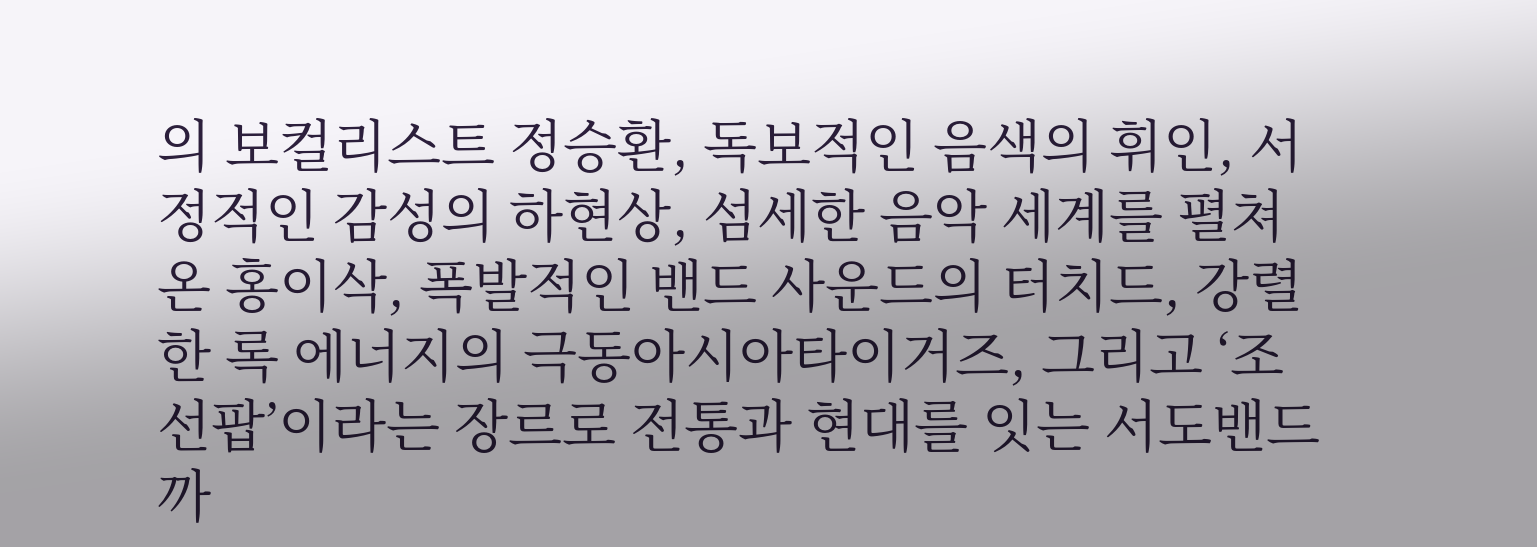의 보컬리스트 정승환, 독보적인 음색의 휘인, 서정적인 감성의 하현상, 섬세한 음악 세계를 펼쳐온 홍이삭, 폭발적인 밴드 사운드의 터치드, 강렬한 록 에너지의 극동아시아타이거즈, 그리고 ‘조선팝’이라는 장르로 전통과 현대를 잇는 서도밴드까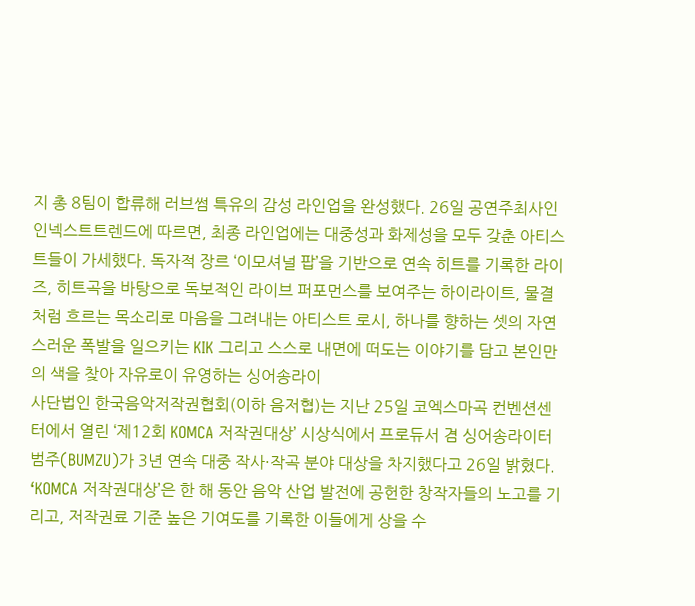지 총 8팀이 합류해 러브썸 특유의 감성 라인업을 완성했다. 26일 공연주최사인 인넥스트트렌드에 따르면, 최종 라인업에는 대중성과 화제성을 모두 갖춘 아티스트들이 가세했다. 독자적 장르 ‘이모셔널 팝’을 기반으로 연속 히트를 기록한 라이즈, 히트곡을 바탕으로 독보적인 라이브 퍼포먼스를 보여주는 하이라이트, 물결처럼 흐르는 목소리로 마음을 그려내는 아티스트 로시, 하나를 향하는 셋의 자연스러운 폭발을 일으키는 KIK 그리고 스스로 내면에 떠도는 이야기를 담고 본인만의 색을 찾아 자유로이 유영하는 싱어송라이
사단법인 한국음악저작권협회(이하 음저협)는 지난 25일 코엑스마곡 컨벤션센터에서 열린 ‘제12회 KOMCA 저작권대상’ 시상식에서 프로듀서 겸 싱어송라이터 범주(BUMZU)가 3년 연속 대중 작사·작곡 분야 대상을 차지했다고 26일 밝혔다. ‘KOMCA 저작권대상’은 한 해 동안 음악 산업 발전에 공헌한 창작자들의 노고를 기리고, 저작권료 기준 높은 기여도를 기록한 이들에게 상을 수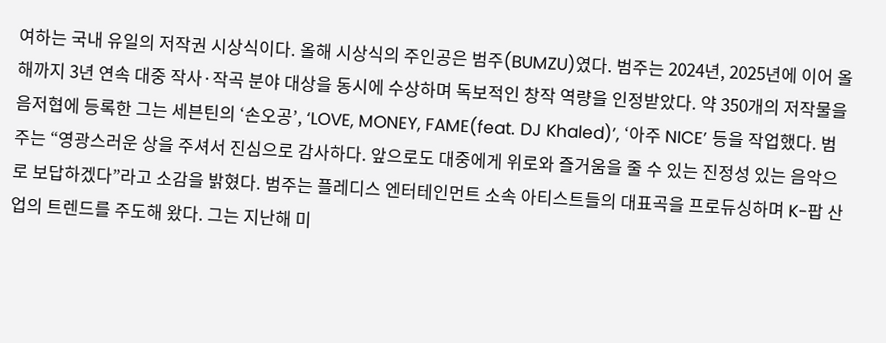여하는 국내 유일의 저작권 시상식이다. 올해 시상식의 주인공은 범주(BUMZU)였다. 범주는 2024년, 2025년에 이어 올해까지 3년 연속 대중 작사·작곡 분야 대상을 동시에 수상하며 독보적인 창작 역량을 인정받았다. 약 350개의 저작물을 음저협에 등록한 그는 세븐틴의 ‘손오공’, ‘LOVE, MONEY, FAME(feat. DJ Khaled)’, ‘아주 NICE’ 등을 작업했다. 범주는 “영광스러운 상을 주셔서 진심으로 감사하다. 앞으로도 대중에게 위로와 즐거움을 줄 수 있는 진정성 있는 음악으로 보답하겠다”라고 소감을 밝혔다. 범주는 플레디스 엔터테인먼트 소속 아티스트들의 대표곡을 프로듀싱하며 K-팝 산업의 트렌드를 주도해 왔다. 그는 지난해 미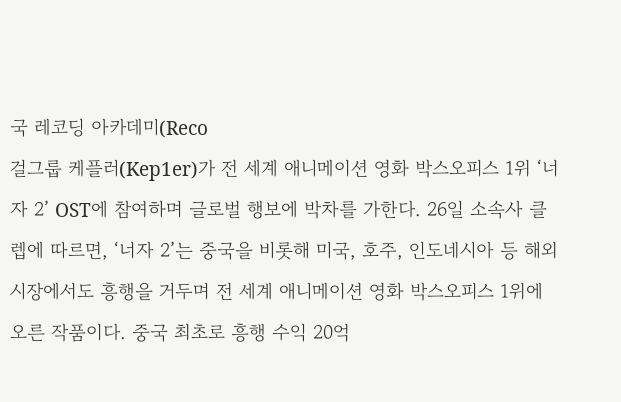국 레코딩 아카데미(Reco
걸그룹 케플러(Kep1er)가 전 세계 애니메이션 영화 박스오피스 1위 ‘너자 2’ OST에 참여하며 글로벌 행보에 박차를 가한다. 26일 소속사 클렙에 따르면, ‘너자 2’는 중국을 비롯해 미국, 호주, 인도네시아 등 해외 시장에서도 흥행을 거두며 전 세계 애니메이션 영화 박스오피스 1위에 오른 작품이다. 중국 최초로 흥행 수익 20억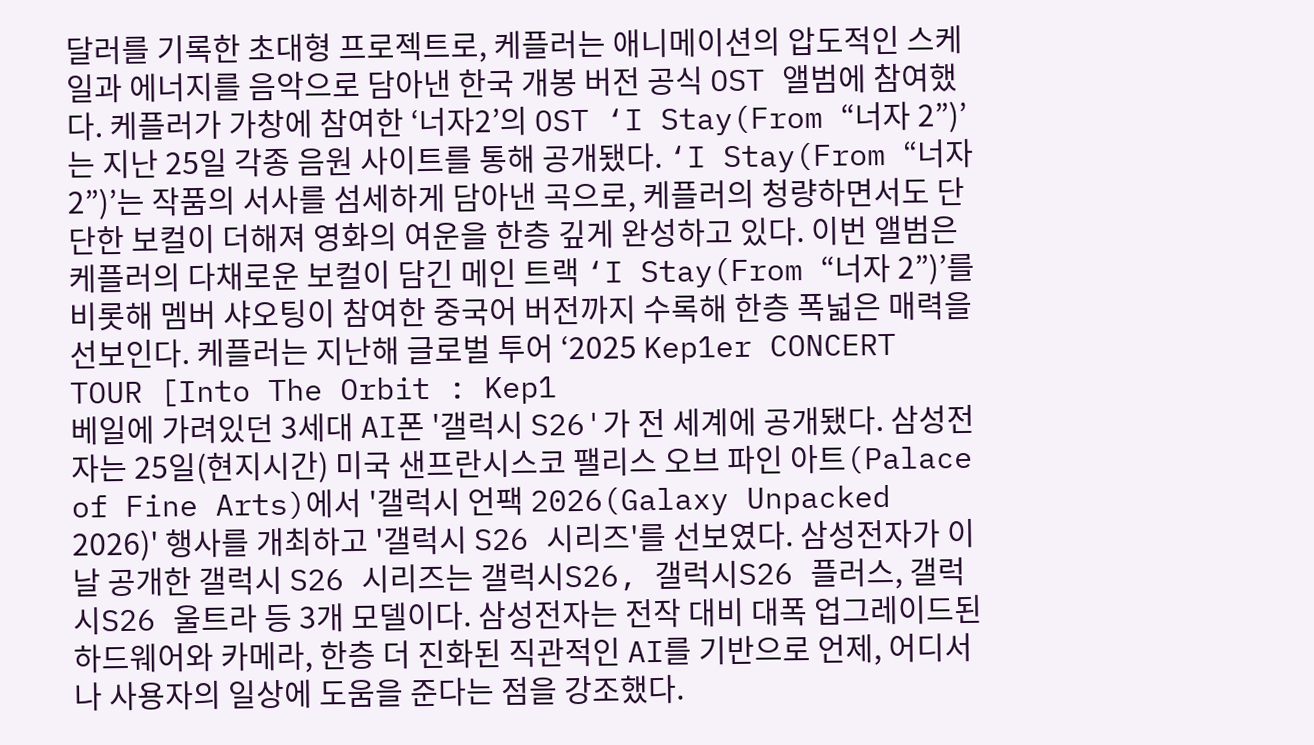달러를 기록한 초대형 프로젝트로, 케플러는 애니메이션의 압도적인 스케일과 에너지를 음악으로 담아낸 한국 개봉 버전 공식 OST 앨범에 참여했다. 케플러가 가창에 참여한 ‘너자2’의 OST ‘I Stay(From “너자 2”)’는 지난 25일 각종 음원 사이트를 통해 공개됐다. ‘I Stay(From “너자 2”)’는 작품의 서사를 섬세하게 담아낸 곡으로, 케플러의 청량하면서도 단단한 보컬이 더해져 영화의 여운을 한층 깊게 완성하고 있다. 이번 앨범은 케플러의 다채로운 보컬이 담긴 메인 트랙 ‘I Stay(From “너자 2”)’를 비롯해 멤버 샤오팅이 참여한 중국어 버전까지 수록해 한층 폭넓은 매력을 선보인다. 케플러는 지난해 글로벌 투어 ‘2025 Kep1er CONCERT TOUR [Into The Orbit : Kep1
베일에 가려있던 3세대 AI폰 '갤럭시 S26'가 전 세계에 공개됐다. 삼성전자는 25일(현지시간) 미국 샌프란시스코 팰리스 오브 파인 아트(Palace of Fine Arts)에서 '갤럭시 언팩 2026(Galaxy Unpacked 2026)' 행사를 개최하고 '갤럭시 S26 시리즈'를 선보였다. 삼성전자가 이날 공개한 갤럭시 S26 시리즈는 갤럭시S26, 갤럭시S26 플러스, 갤럭시S26 울트라 등 3개 모델이다. 삼성전자는 전작 대비 대폭 업그레이드된 하드웨어와 카메라, 한층 더 진화된 직관적인 AI를 기반으로 언제, 어디서나 사용자의 일상에 도움을 준다는 점을 강조했다.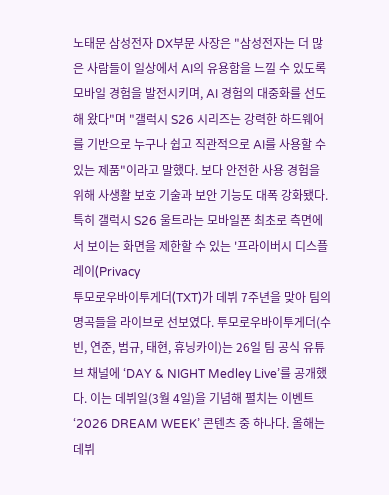노태문 삼성전자 DX부문 사장은 "삼성전자는 더 많은 사람들이 일상에서 AI의 유용함을 느낄 수 있도록 모바일 경험을 발전시키며, AI 경험의 대중화를 선도해 왔다"며 "갤럭시 S26 시리즈는 강력한 하드웨어를 기반으로 누구나 쉽고 직관적으로 AI를 사용할 수 있는 제품"이라고 말했다. 보다 안전한 사용 경험을 위해 사생활 보호 기술과 보안 기능도 대폭 강화됐다. 특히 갤럭시 S26 울트라는 모바일폰 최초로 측면에서 보이는 화면을 제한할 수 있는 '프라이버시 디스플레이(Privacy
투모로우바이투게더(TXT)가 데뷔 7주년을 맞아 팀의 명곡들을 라이브로 선보였다. 투모로우바이투게더(수빈, 연준, 범규, 태현, 휴닝카이)는 26일 팀 공식 유튜브 채널에 ‘DAY & NIGHT Medley Live’를 공개했다. 이는 데뷔일(3월 4일)을 기념해 펼치는 이벤트 ‘2026 DREAM WEEK’ 콘텐츠 중 하나다. 올해는 데뷔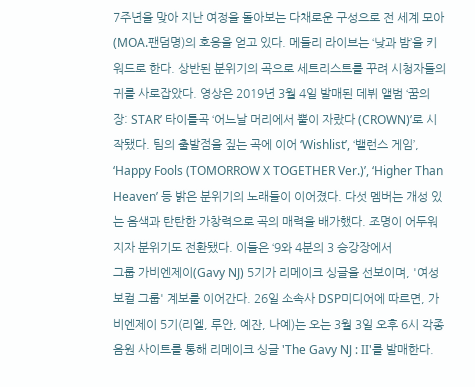7주년을 맞아 지난 여정을 돌아보는 다채로운 구성으로 전 세계 모아(MOA.팬덤명)의 호응을 얻고 있다. 메들리 라이브는 ‘낮과 밤’을 키워드로 한다. 상반된 분위기의 곡으로 세트리스트를 꾸려 시청자들의 귀를 사로잡았다. 영상은 2019년 3월 4일 발매된 데뷔 앨범 ‘꿈의 장: STAR’ 타이틀곡 ‘어느날 머리에서 뿔이 자랐다 (CROWN)’로 시작됐다. 팀의 출발점을 짚는 곡에 이어 ‘Wishlist’, ‘밸런스 게임’, ‘Happy Fools (TOMORROW X TOGETHER Ver.)’, ‘Higher Than Heaven’ 등 밝은 분위기의 노래들이 이어졌다. 다섯 멤버는 개성 있는 음색과 탄탄한 가창력으로 곡의 매력을 배가했다. 조명이 어두워지자 분위기도 전환됐다. 이들은 ‘9와 4분의 3 승강장에서
그룹 가비엔제이(Gavy NJ) 5기가 리메이크 싱글을 선보이며, '여성 보컬 그룹' 계보를 이어간다. 26일 소속사 DSP미디어에 따르면, 가비엔제이 5기(리엘, 루안, 예잔, 나예)는 오는 3월 3일 오후 6시 각종 음원 사이트를 통해 리메이크 싱글 'The Gavy NJ : II'를 발매한다.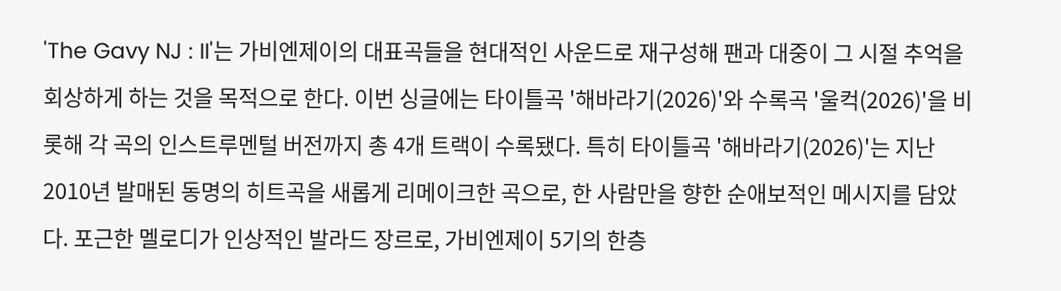'The Gavy NJ : II'는 가비엔제이의 대표곡들을 현대적인 사운드로 재구성해 팬과 대중이 그 시절 추억을 회상하게 하는 것을 목적으로 한다. 이번 싱글에는 타이틀곡 '해바라기(2026)'와 수록곡 '울컥(2026)'을 비롯해 각 곡의 인스트루멘털 버전까지 총 4개 트랙이 수록됐다. 특히 타이틀곡 '해바라기(2026)'는 지난 2010년 발매된 동명의 히트곡을 새롭게 리메이크한 곡으로, 한 사람만을 향한 순애보적인 메시지를 담았다. 포근한 멜로디가 인상적인 발라드 장르로, 가비엔제이 5기의 한층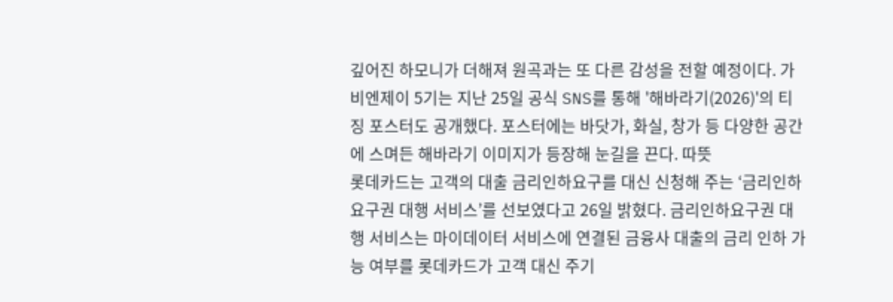깊어진 하모니가 더해져 원곡과는 또 다른 감성을 전할 예정이다. 가비엔제이 5기는 지난 25일 공식 SNS를 통해 '해바라기(2026)'의 티징 포스터도 공개했다. 포스터에는 바닷가, 화실, 창가 등 다양한 공간에 스며든 해바라기 이미지가 등장해 눈길을 끈다. 따뜻
롯데카드는 고객의 대출 금리인하요구를 대신 신청해 주는 ‘금리인하요구권 대행 서비스’를 선보였다고 26일 밝혔다. 금리인하요구권 대행 서비스는 마이데이터 서비스에 연결된 금융사 대출의 금리 인하 가능 여부를 롯데카드가 고객 대신 주기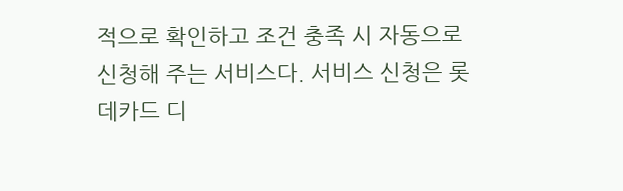적으로 확인하고 조건 충족 시 자동으로 신청해 주는 서비스다. 서비스 신청은 롯데카드 디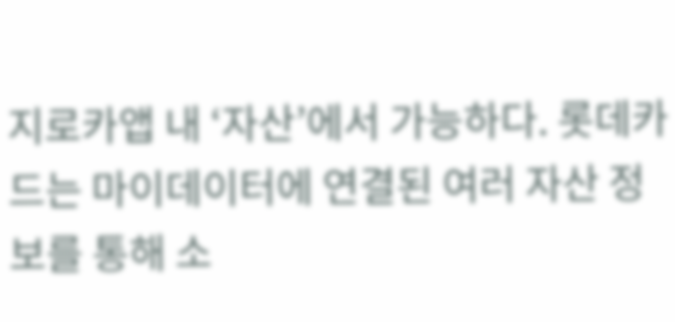지로카앱 내 ‘자산’에서 가능하다. 롯데카드는 마이데이터에 연결된 여러 자산 정보를 통해 소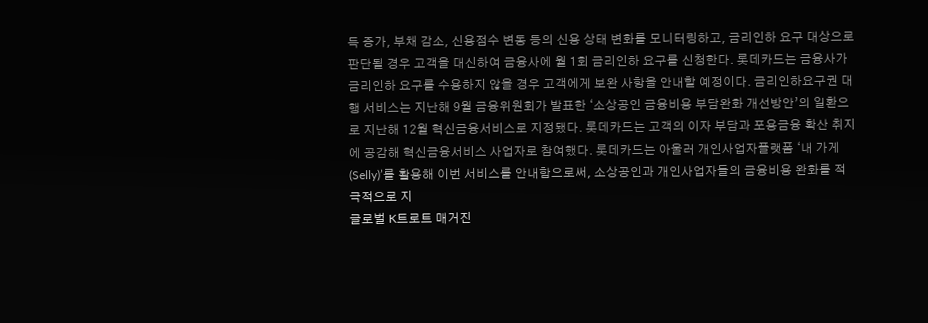득 증가, 부채 감소, 신용점수 변동 등의 신용 상태 변화를 모니터링하고, 금리인하 요구 대상으로 판단될 경우 고객을 대신하여 금융사에 월 1회 금리인하 요구를 신청한다. 롯데카드는 금융사가 금리인하 요구를 수용하지 않을 경우 고객에게 보완 사항을 안내할 예정이다. 금리인하요구권 대행 서비스는 지난해 9월 금융위원회가 발표한 ‘소상공인 금융비용 부담완화 개선방안’의 일환으로 지난해 12월 혁신금융서비스로 지정됐다. 롯데카드는 고객의 이자 부담과 포용금융 확산 취지에 공감해 혁신금융서비스 사업자로 참여했다. 롯데카드는 아울러 개인사업자플랫폼 ‘내 가게(Selly)’를 활용해 이번 서비스를 안내함으로써, 소상공인과 개인사업자들의 금융비용 완화를 적극적으로 지
글로벌 K트로트 매거진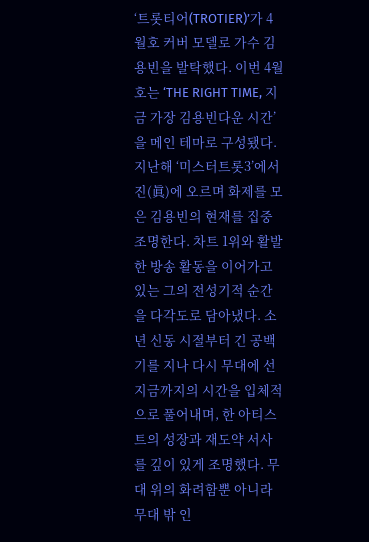‘트롯티어(TROTIER)’가 4월호 커버 모델로 가수 김용빈을 발탁했다. 이번 4월호는 ‘THE RIGHT TIME, 지금 가장 김용빈다운 시간’을 메인 테마로 구성됐다. 지난해 ‘미스터트롯3’에서 진(眞)에 오르며 화제를 모은 김용빈의 현재를 집중 조명한다. 차트 1위와 활발한 방송 활동을 이어가고 있는 그의 전성기적 순간을 다각도로 담아냈다. 소년 신동 시절부터 긴 공백기를 지나 다시 무대에 선 지금까지의 시간을 입체적으로 풀어내며, 한 아티스트의 성장과 재도약 서사를 깊이 있게 조명했다. 무대 위의 화려함뿐 아니라 무대 밖 인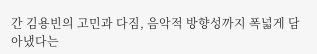간 김용빈의 고민과 다짐, 음악적 방향성까지 폭넓게 담아냈다는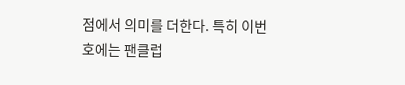점에서 의미를 더한다. 특히 이번 호에는 팬클럽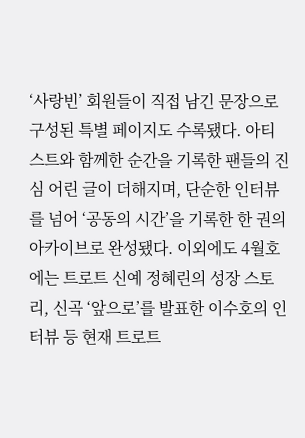‘사랑빈’ 회원들이 직접 남긴 문장으로 구성된 특별 페이지도 수록됐다. 아티스트와 함께한 순간을 기록한 팬들의 진심 어린 글이 더해지며, 단순한 인터뷰를 넘어 ‘공동의 시간’을 기록한 한 권의 아카이브로 완성됐다. 이외에도 4월호에는 트로트 신예 정혜린의 성장 스토리, 신곡 ‘앞으로’를 발표한 이수호의 인터뷰 등 현재 트로트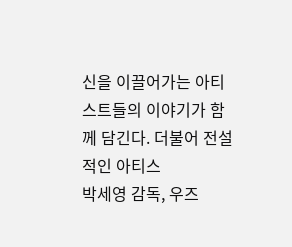신을 이끌어가는 아티스트들의 이야기가 함께 담긴다. 더불어 전설적인 아티스
박세영 감독, 우즈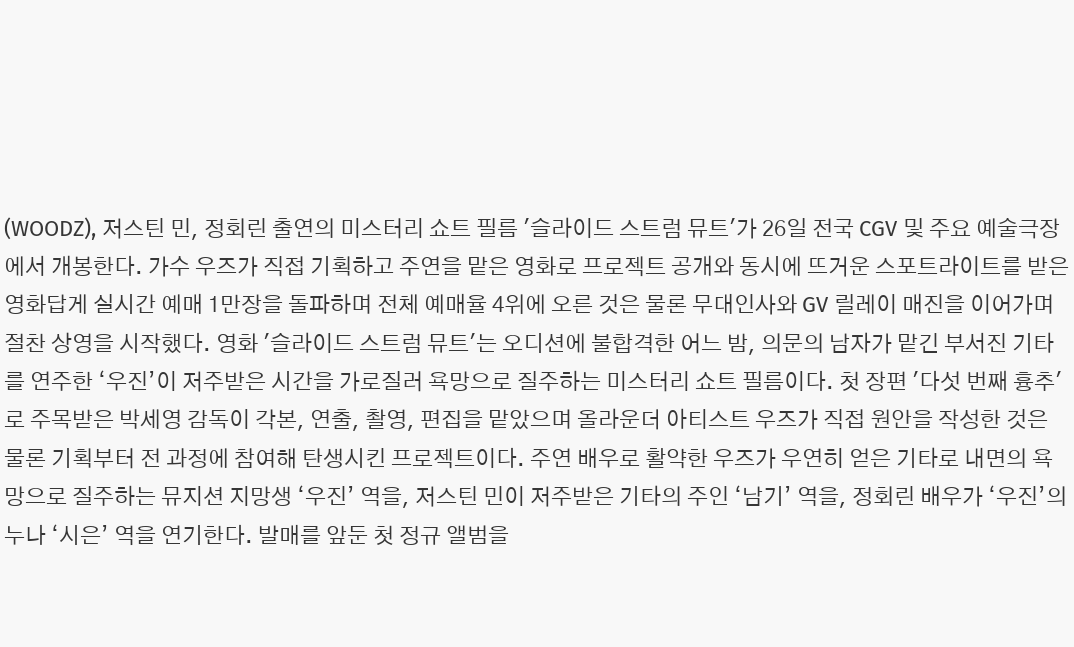(WOODZ), 저스틴 민, 정회린 출연의 미스터리 쇼트 필름 '슬라이드 스트럼 뮤트'가 26일 전국 CGV 및 주요 예술극장에서 개봉한다. 가수 우즈가 직접 기획하고 주연을 맡은 영화로 프로젝트 공개와 동시에 뜨거운 스포트라이트를 받은 영화답게 실시간 예매 1만장을 돌파하며 전체 예매율 4위에 오른 것은 물론 무대인사와 GV 릴레이 매진을 이어가며 절찬 상영을 시작했다. 영화 '슬라이드 스트럼 뮤트'는 오디션에 불합격한 어느 밤, 의문의 남자가 맡긴 부서진 기타를 연주한 ‘우진’이 저주받은 시간을 가로질러 욕망으로 질주하는 미스터리 쇼트 필름이다. 첫 장편 '다섯 번째 흉추'로 주목받은 박세영 감독이 각본, 연출, 촬영, 편집을 맡았으며 올라운더 아티스트 우즈가 직접 원안을 작성한 것은 물론 기획부터 전 과정에 참여해 탄생시킨 프로젝트이다. 주연 배우로 활약한 우즈가 우연히 얻은 기타로 내면의 욕망으로 질주하는 뮤지션 지망생 ‘우진’ 역을, 저스틴 민이 저주받은 기타의 주인 ‘남기’ 역을, 정회린 배우가 ‘우진’의 누나 ‘시은’ 역을 연기한다. 발매를 앞둔 첫 정규 앨범을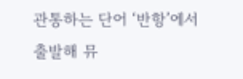관통하는 단어 ‘반항’에서 출발해 뮤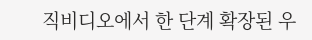직비디오에서 한 단계 확장된 우